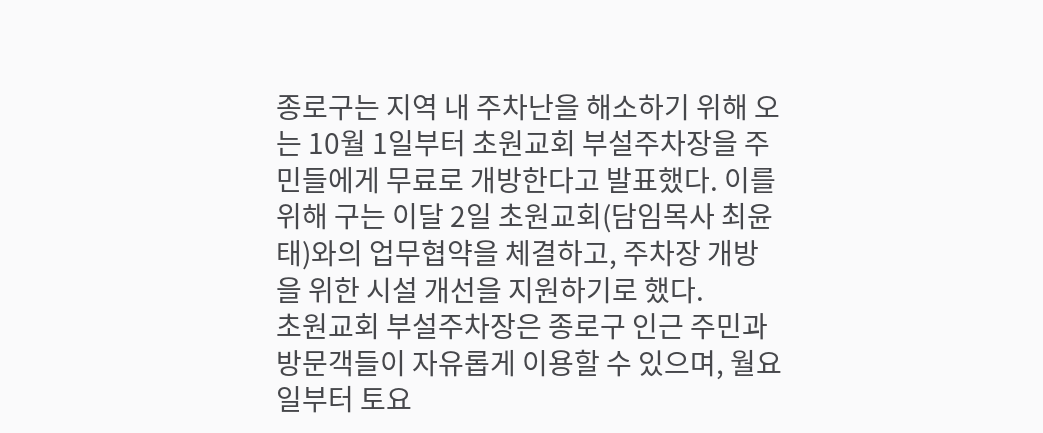종로구는 지역 내 주차난을 해소하기 위해 오는 10월 1일부터 초원교회 부설주차장을 주민들에게 무료로 개방한다고 발표했다. 이를 위해 구는 이달 2일 초원교회(담임목사 최윤태)와의 업무협약을 체결하고, 주차장 개방을 위한 시설 개선을 지원하기로 했다.
초원교회 부설주차장은 종로구 인근 주민과 방문객들이 자유롭게 이용할 수 있으며, 월요일부터 토요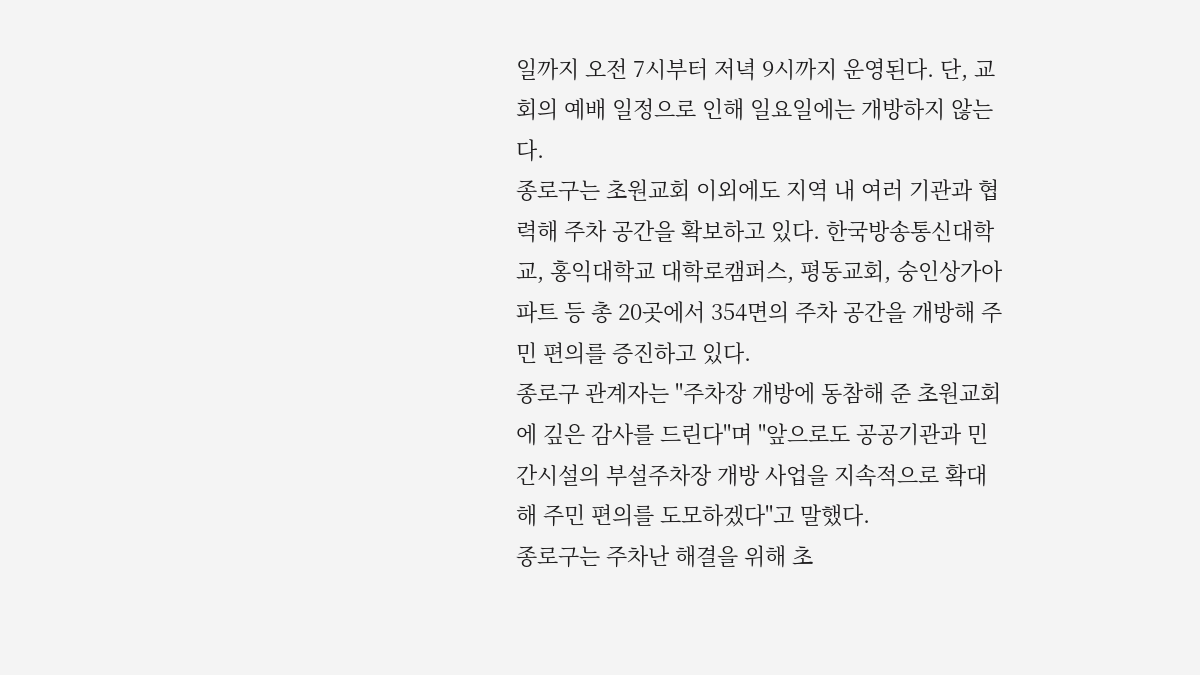일까지 오전 7시부터 저녁 9시까지 운영된다. 단, 교회의 예배 일정으로 인해 일요일에는 개방하지 않는다.
종로구는 초원교회 이외에도 지역 내 여러 기관과 협력해 주차 공간을 확보하고 있다. 한국방송통신대학교, 홍익대학교 대학로캠퍼스, 평동교회, 숭인상가아파트 등 총 20곳에서 354면의 주차 공간을 개방해 주민 편의를 증진하고 있다.
종로구 관계자는 "주차장 개방에 동참해 준 초원교회에 깊은 감사를 드린다"며 "앞으로도 공공기관과 민간시설의 부설주차장 개방 사업을 지속적으로 확대해 주민 편의를 도모하겠다"고 말했다.
종로구는 주차난 해결을 위해 초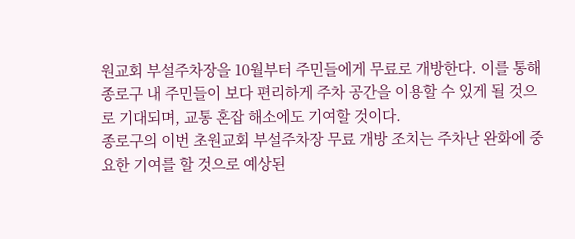원교회 부설주차장을 10월부터 주민들에게 무료로 개방한다. 이를 통해 종로구 내 주민들이 보다 편리하게 주차 공간을 이용할 수 있게 될 것으로 기대되며, 교통 혼잡 해소에도 기여할 것이다.
종로구의 이번 초원교회 부설주차장 무료 개방 조치는 주차난 완화에 중요한 기여를 할 것으로 예상된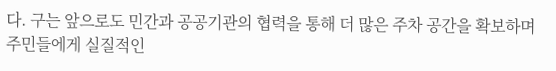다. 구는 앞으로도 민간과 공공기관의 협력을 통해 더 많은 주차 공간을 확보하며 주민들에게 실질적인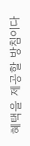혜택을 제공할 방침이다